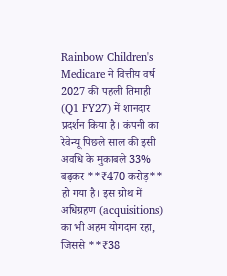Rainbow Children's Medicare ने वित्तीय वर्ष 2027 की पहली तिमाही (Q1 FY27) में शानदार प्रदर्शन किया है। कंपनी का रेवेन्यू पिछले साल की इसी अवधि के मुकाबले 33% बढ़कर **₹470 करोड़** हो गया है। इस ग्रोथ में अधिग्रहण (acquisitions) का भी अहम योगदान रहा, जिससे **₹38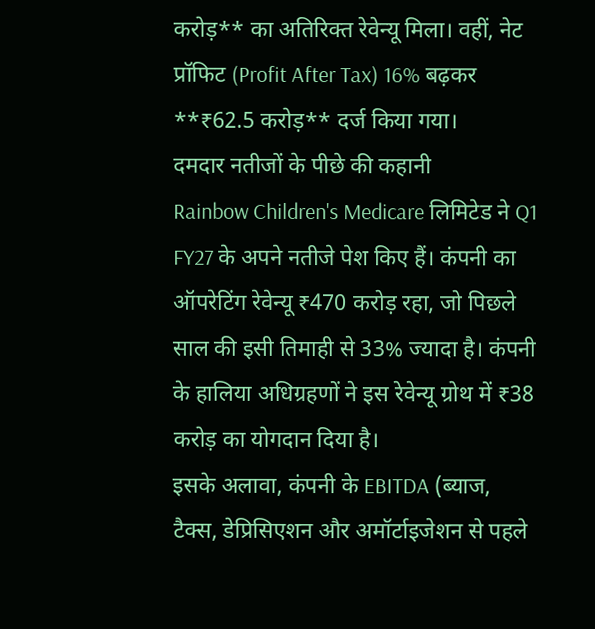करोड़** का अतिरिक्त रेवेन्यू मिला। वहीं, नेट प्रॉफिट (Profit After Tax) 16% बढ़कर **₹62.5 करोड़** दर्ज किया गया।
दमदार नतीजों के पीछे की कहानी
Rainbow Children's Medicare लिमिटेड ने Q1 FY27 के अपने नतीजे पेश किए हैं। कंपनी का ऑपरेटिंग रेवेन्यू ₹470 करोड़ रहा, जो पिछले साल की इसी तिमाही से 33% ज्यादा है। कंपनी के हालिया अधिग्रहणों ने इस रेवेन्यू ग्रोथ में ₹38 करोड़ का योगदान दिया है।
इसके अलावा, कंपनी के EBITDA (ब्याज, टैक्स, डेप्रिसिएशन और अमॉर्टाइजेशन से पहले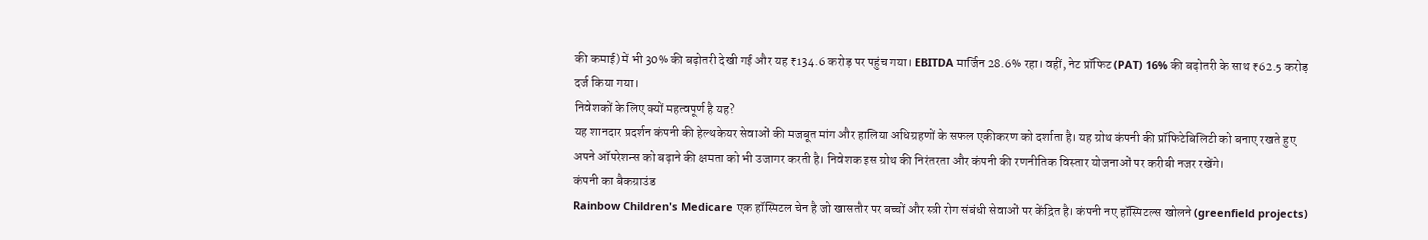की कमाई) में भी 30% की बढ़ोतरी देखी गई और यह ₹134.6 करोड़ पर पहुंच गया। EBITDA मार्जिन 28.6% रहा। वहीं, नेट प्रॉफिट (PAT) 16% की बढ़ोतरी के साथ ₹62.5 करोड़ दर्ज किया गया।
निवेशकों के लिए क्यों महत्वपूर्ण है यह?
यह शानदार प्रदर्शन कंपनी की हेल्थकेयर सेवाओं की मजबूत मांग और हालिया अधिग्रहणों के सफल एकीकरण को दर्शाता है। यह ग्रोथ कंपनी की प्रॉफिटेबिलिटी को बनाए रखते हुए अपने ऑपरेशन्स को बढ़ाने की क्षमता को भी उजागर करती है। निवेशक इस ग्रोथ की निरंतरता और कंपनी की रणनीतिक विस्तार योजनाओं पर करीबी नजर रखेंगे।
कंपनी का बैकग्राउंड
Rainbow Children's Medicare एक हॉस्पिटल चेन है जो खासतौर पर बच्चों और स्त्री रोग संबंधी सेवाओं पर केंद्रित है। कंपनी नए हॉस्पिटल्स खोलने (greenfield projects)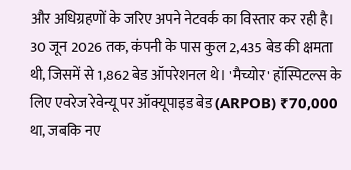और अधिग्रहणों के जरिए अपने नेटवर्क का विस्तार कर रही है। 30 जून 2026 तक, कंपनी के पास कुल 2,435 बेड की क्षमता थी, जिसमें से 1,862 बेड ऑपरेशनल थे। 'मैच्योर' हॉस्पिटल्स के लिए एवरेज रेवेन्यू पर ऑक्यूपाइड बेड (ARPOB) ₹70,000 था, जबकि नए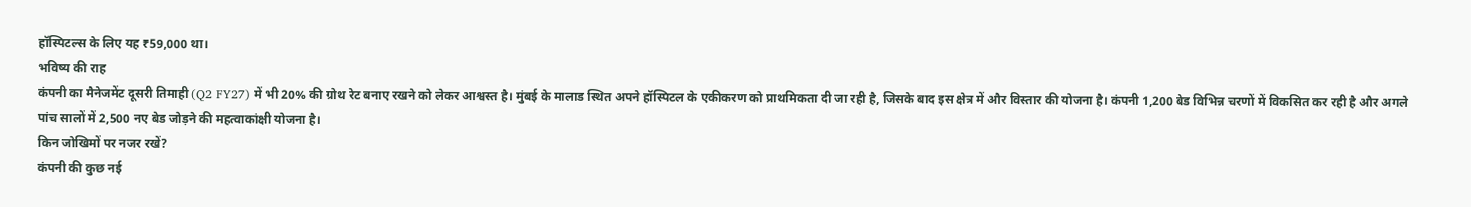हॉस्पिटल्स के लिए यह ₹59,000 था।
भविष्य की राह
कंपनी का मैनेजमेंट दूसरी तिमाही (Q2 FY27) में भी 20% की ग्रोथ रेट बनाए रखने को लेकर आश्वस्त है। मुंबई के मालाड स्थित अपने हॉस्पिटल के एकीकरण को प्राथमिकता दी जा रही है, जिसके बाद इस क्षेत्र में और विस्तार की योजना है। कंपनी 1,200 बेड विभिन्न चरणों में विकसित कर रही है और अगले पांच सालों में 2,500 नए बेड जोड़ने की महत्वाकांक्षी योजना है।
किन जोखिमों पर नजर रखें?
कंपनी की कुछ नई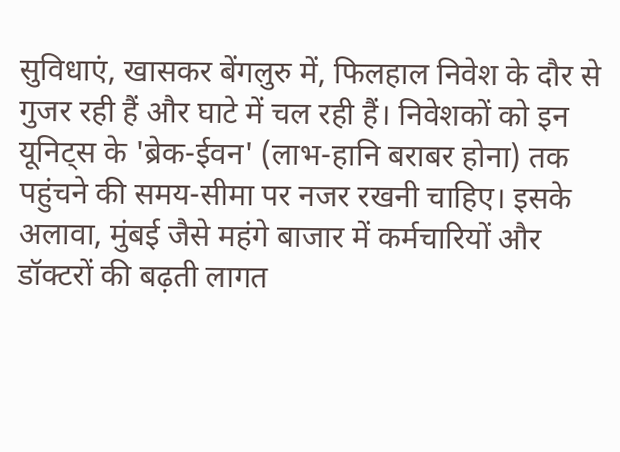सुविधाएं, खासकर बेंगलुरु में, फिलहाल निवेश के दौर से गुजर रही हैं और घाटे में चल रही हैं। निवेशकों को इन यूनिट्स के 'ब्रेक-ईवन' (लाभ-हानि बराबर होना) तक पहुंचने की समय-सीमा पर नजर रखनी चाहिए। इसके अलावा, मुंबई जैसे महंगे बाजार में कर्मचारियों और डॉक्टरों की बढ़ती लागत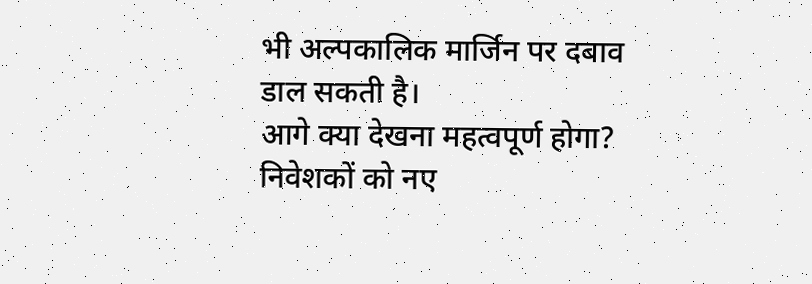भी अल्पकालिक मार्जिन पर दबाव डाल सकती है।
आगे क्या देखना महत्वपूर्ण होगा?
निवेशकों को नए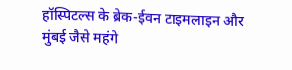हॉस्पिटल्स के ब्रेक-ईवन टाइमलाइन और मुंबई जैसे महंगे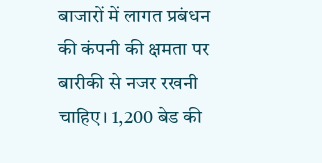बाजारों में लागत प्रबंधन की कंपनी की क्षमता पर बारीकी से नजर रखनी चाहिए। 1,200 बेड की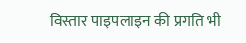विस्तार पाइपलाइन की प्रगति भी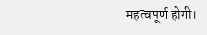महत्वपूर्ण होगी।